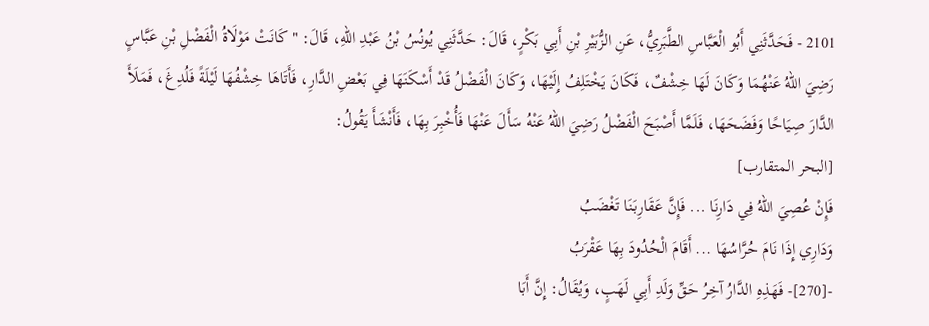2101 - فَحَدَّثَنِي أَبُو الْعَبَّاسِ الطَّبَرِيُّ، عَنِ الزُّبَيْرِ بْنِ أَبِي بَكْرٍ، قَالَ: حَدَّثَنِي يُونُسُ بْنُ عَبْدِ اللهِ، قَالَ: " كَانَتْ مَوْلَاةُ الْفَضْلِ بْنِ عَبَّاسٍ رَضِيَ اللهُ عَنْهُمَا وَكَانَ لَهَا خِشْفٌ، فَكَانَ يَخْتَلِفُ إِلَيْهَا، وَكَانَ الْفَضْلُ قَدْ أَسْكَنَهَا فِي بَعْضِ الدَّارِ، فَأَتَاهَا خِشْفُهَا لَيْلَةً فَلُدِغَ، فَمَلَأَ الدَّارَ صِيَاحًا وَفَضَحَهَا، فَلَمَّا أَصْبَحَ الْفَضْلُ رَضِيَ اللهُ عَنْهُ سَأَلَ عَنْهَا فَأُخْبِرَ بِهَا، فَأَنْشَأَ يَقُولُ:
[البحر المتقارب]
فَإِنْ عُصِيَ اللهُ فِي دَارِنَا ... فَإِنَّ عَقَارِبَنَا تَغْضَبُ
وَدَارِي إِذَا نَامَ حُرَّاسُهَا ... أَقَامَ الْحُدُودَ بِهَا عَقْرَبُ
-[270]- فَهَذِهِ الدَّارُ آخِرُ حَقِّ وَلَدِ أَبِي لَهَبٍ، وَيُقَالُ: إِنَّ أَبَا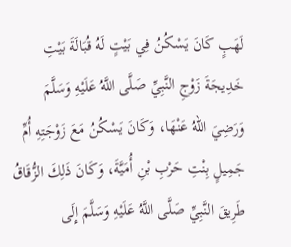لَهَبٍ كَانَ يَسْكُنُ فِي بَيْتٍ لَهُ قُبَالَةَ بَيْتِ خَدِيجَةَ زَوْجِ النَّبِيِّ صَلَّى اللَّهُ عَلَيْهِ وَسَلَّمَ وَرَضِيَ اللهُ عَنْهَا، وَكَانَ يَسْكُنُ مَعَ زَوْجَتِهِ أُمِّ جَمِيلٍ بِنْتِ حَرْبِ بْنِ أُمَيَّةَ، وَكَانَ ذَلِكَ الزُّقَاقُ طَرِيقَ النَّبِيِّ صَلَّى اللَّهُ عَلَيْهِ وَسَلَّمَ إِلَى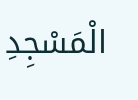الْمَسْجِدِ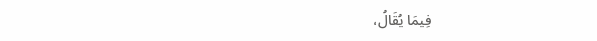فِيمَا يُقَالُ،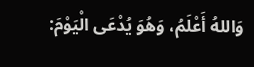وَاللهُ أَعْلَمُ، وَهُوَ يُدْعَى الْيَوْمَ: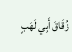زُقَاقَ أَبِي لَهَبٍ